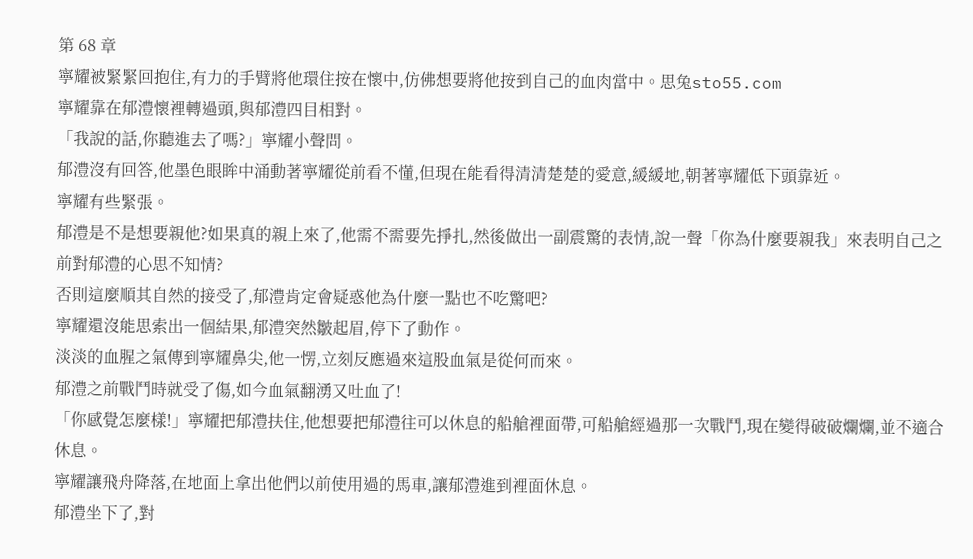第 68 章
寧耀被緊緊回抱住,有力的手臂將他環住按在懷中,仿佛想要將他按到自己的血肉當中。思兔sto55.com
寧耀靠在郁澧懷裡轉過頭,與郁澧四目相對。
「我說的話,你聽進去了嗎?」寧耀小聲問。
郁澧沒有回答,他墨色眼眸中涌動著寧耀從前看不懂,但現在能看得清清楚楚的愛意,緩緩地,朝著寧耀低下頭靠近。
寧耀有些緊張。
郁澧是不是想要親他?如果真的親上來了,他需不需要先掙扎,然後做出一副震驚的表情,說一聲「你為什麼要親我」來表明自己之前對郁澧的心思不知情?
否則這麼順其自然的接受了,郁澧肯定會疑惑他為什麼一點也不吃驚吧?
寧耀還沒能思索出一個結果,郁澧突然皺起眉,停下了動作。
淡淡的血腥之氣傳到寧耀鼻尖,他一愣,立刻反應過來這股血氣是從何而來。
郁澧之前戰鬥時就受了傷,如今血氣翻湧又吐血了!
「你感覺怎麼樣!」寧耀把郁澧扶住,他想要把郁澧往可以休息的船艙裡面帶,可船艙經過那一次戰鬥,現在變得破破爛爛,並不適合休息。
寧耀讓飛舟降落,在地面上拿出他們以前使用過的馬車,讓郁澧進到裡面休息。
郁澧坐下了,對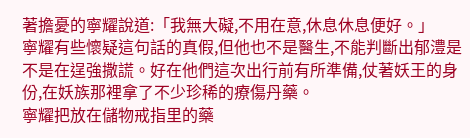著擔憂的寧耀說道:「我無大礙,不用在意,休息休息便好。」
寧耀有些懷疑這句話的真假,但他也不是醫生,不能判斷出郁澧是不是在逞強撒謊。好在他們這次出行前有所準備,仗著妖王的身份,在妖族那裡拿了不少珍稀的療傷丹藥。
寧耀把放在儲物戒指里的藥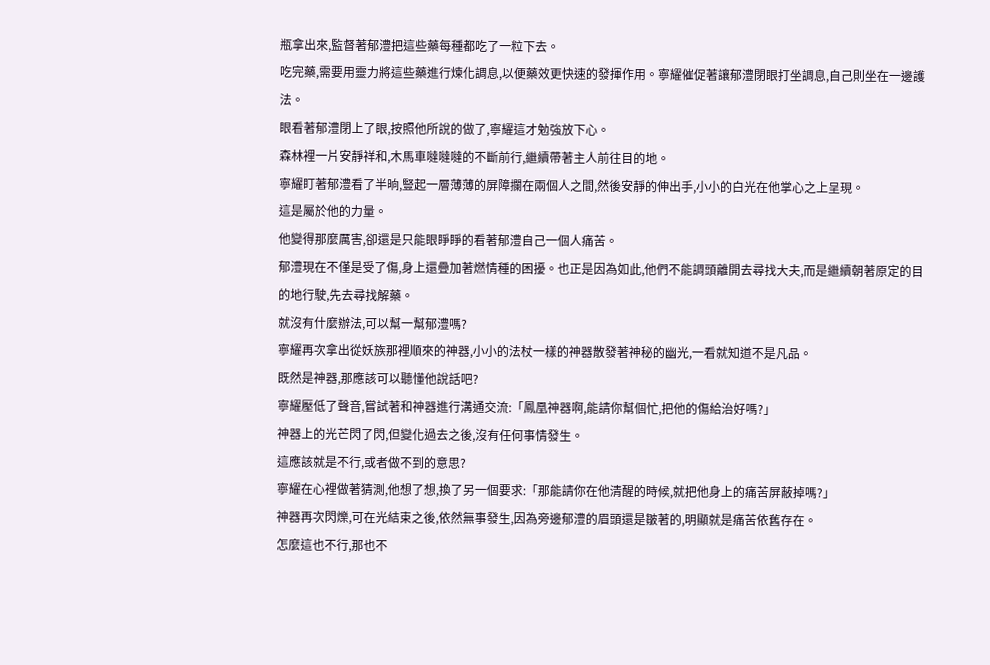瓶拿出來,監督著郁澧把這些藥每種都吃了一粒下去。
吃完藥,需要用靈力將這些藥進行煉化調息,以便藥效更快速的發揮作用。寧耀催促著讓郁澧閉眼打坐調息,自己則坐在一邊護法。
眼看著郁澧閉上了眼,按照他所說的做了,寧耀這才勉強放下心。
森林裡一片安靜祥和,木馬車噠噠噠的不斷前行,繼續帶著主人前往目的地。
寧耀盯著郁澧看了半晌,豎起一層薄薄的屏障攔在兩個人之間,然後安靜的伸出手,小小的白光在他掌心之上呈現。
這是屬於他的力量。
他變得那麼厲害,卻還是只能眼睜睜的看著郁澧自己一個人痛苦。
郁澧現在不僅是受了傷,身上還疊加著燃情種的困擾。也正是因為如此,他們不能調頭離開去尋找大夫,而是繼續朝著原定的目的地行駛,先去尋找解藥。
就沒有什麼辦法,可以幫一幫郁澧嗎?
寧耀再次拿出從妖族那裡順來的神器,小小的法杖一樣的神器散發著神秘的幽光,一看就知道不是凡品。
既然是神器,那應該可以聽懂他說話吧?
寧耀壓低了聲音,嘗試著和神器進行溝通交流:「鳳凰神器啊,能請你幫個忙,把他的傷給治好嗎?」
神器上的光芒閃了閃,但變化過去之後,沒有任何事情發生。
這應該就是不行,或者做不到的意思?
寧耀在心裡做著猜測,他想了想,換了另一個要求:「那能請你在他清醒的時候,就把他身上的痛苦屏蔽掉嗎?」
神器再次閃爍,可在光結束之後,依然無事發生,因為旁邊郁澧的眉頭還是皺著的,明顯就是痛苦依舊存在。
怎麼這也不行,那也不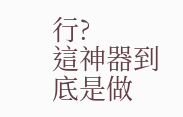行?
這神器到底是做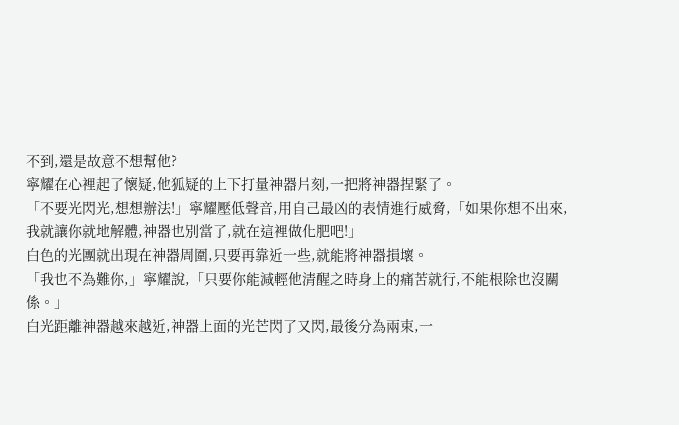不到,還是故意不想幫他?
寧耀在心裡起了懷疑,他狐疑的上下打量神器片刻,一把將神器捏緊了。
「不要光閃光,想想辦法!」寧耀壓低聲音,用自己最凶的表情進行威脅,「如果你想不出來,我就讓你就地解體,神器也別當了,就在這裡做化肥吧!」
白色的光團就出現在神器周圍,只要再靠近一些,就能將神器損壞。
「我也不為難你,」寧耀說,「只要你能減輕他清醒之時身上的痛苦就行,不能根除也沒關係。」
白光距離神器越來越近,神器上面的光芒閃了又閃,最後分為兩束,一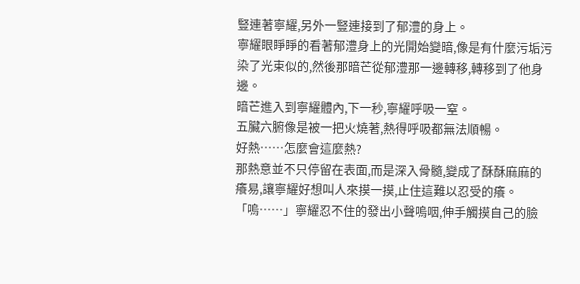豎連著寧耀,另外一豎連接到了郁澧的身上。
寧耀眼睜睜的看著郁澧身上的光開始變暗,像是有什麼污垢污染了光束似的,然後那暗芒從郁澧那一邊轉移,轉移到了他身邊。
暗芒進入到寧耀體內,下一秒,寧耀呼吸一窒。
五臟六腑像是被一把火燒著,熱得呼吸都無法順暢。
好熱……怎麼會這麼熱?
那熱意並不只停留在表面,而是深入骨髓,變成了酥酥麻麻的癢易,讓寧耀好想叫人來摸一摸,止住這難以忍受的癢。
「嗚……」寧耀忍不住的發出小聲嗚咽,伸手觸摸自己的臉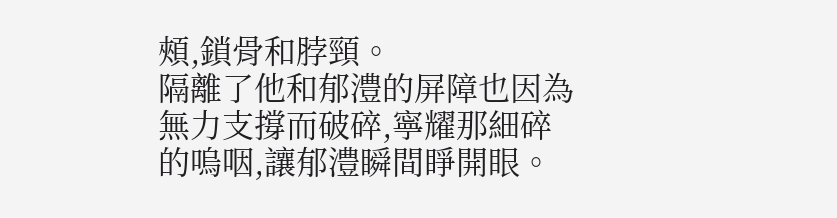頰,鎖骨和脖頸。
隔離了他和郁澧的屏障也因為無力支撐而破碎,寧耀那細碎的嗚咽,讓郁澧瞬間睜開眼。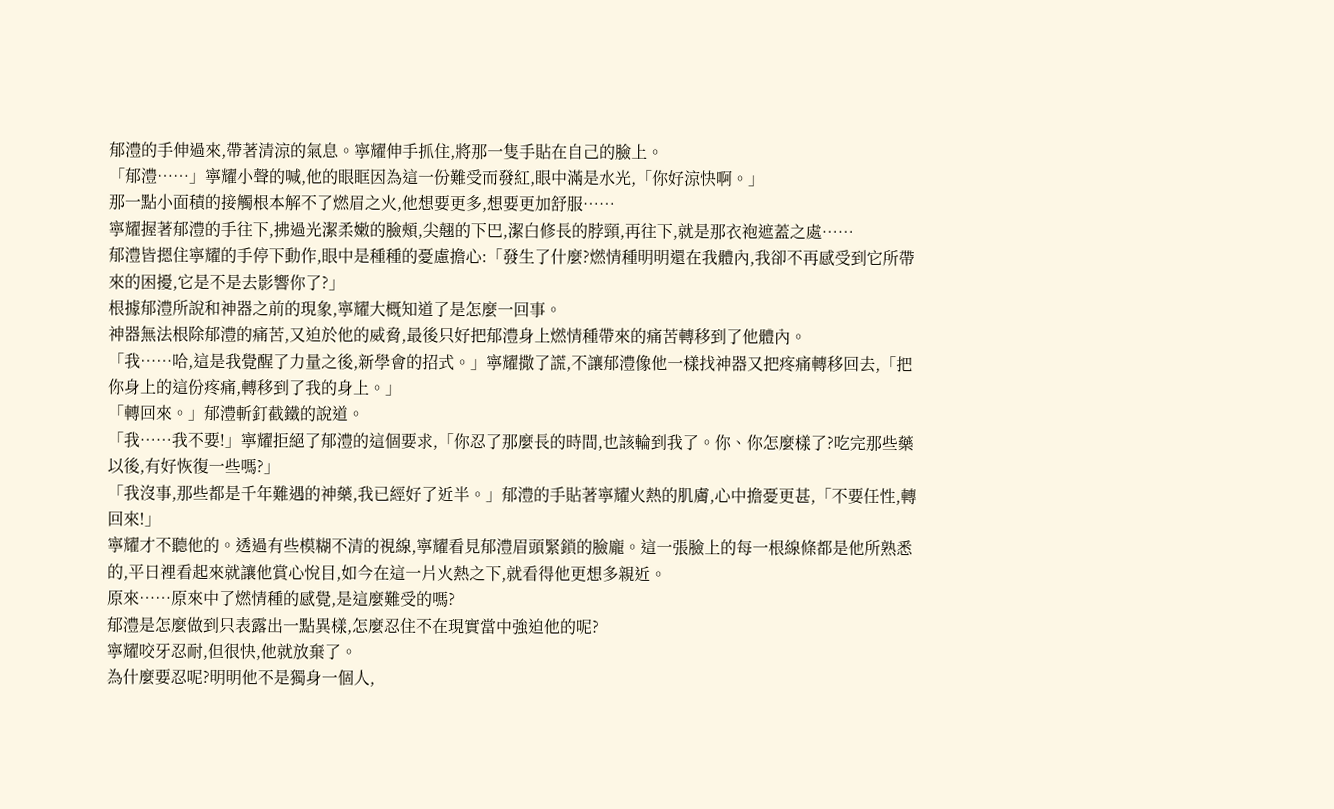郁澧的手伸過來,帶著清涼的氣息。寧耀伸手抓住,將那一隻手貼在自己的臉上。
「郁澧……」寧耀小聲的喊,他的眼眶因為這一份難受而發紅,眼中滿是水光,「你好涼快啊。」
那一點小面積的接觸根本解不了燃眉之火,他想要更多,想要更加舒服……
寧耀握著郁澧的手往下,拂過光潔柔嫩的臉頰,尖翹的下巴,潔白修長的脖頸,再往下,就是那衣袍遮蓋之處……
郁澧皆摁住寧耀的手停下動作,眼中是種種的憂慮擔心:「發生了什麼?燃情種明明還在我體內,我卻不再感受到它所帶來的困擾,它是不是去影響你了?」
根據郁澧所說和神器之前的現象,寧耀大概知道了是怎麼一回事。
神器無法根除郁澧的痛苦,又迫於他的威脅,最後只好把郁澧身上燃情種帶來的痛苦轉移到了他體內。
「我……哈,這是我覺醒了力量之後,新學會的招式。」寧耀撒了謊,不讓郁澧像他一樣找神器又把疼痛轉移回去,「把你身上的這份疼痛,轉移到了我的身上。」
「轉回來。」郁澧斬釘截鐵的說道。
「我……我不要!」寧耀拒絕了郁澧的這個要求,「你忍了那麼長的時間,也該輪到我了。你、你怎麼樣了?吃完那些藥以後,有好恢復一些嗎?」
「我沒事,那些都是千年難遇的神藥,我已經好了近半。」郁澧的手貼著寧耀火熱的肌膚,心中擔憂更甚,「不要任性,轉回來!」
寧耀才不聽他的。透過有些模糊不清的視線,寧耀看見郁澧眉頭緊鎖的臉龐。這一張臉上的每一根線條都是他所熟悉的,平日裡看起來就讓他賞心悅目,如今在這一片火熱之下,就看得他更想多親近。
原來……原來中了燃情種的感覺,是這麼難受的嗎?
郁澧是怎麼做到只表露出一點異樣,怎麼忍住不在現實當中強迫他的呢?
寧耀咬牙忍耐,但很快,他就放棄了。
為什麼要忍呢?明明他不是獨身一個人,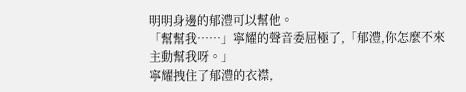明明身邊的郁澧可以幫他。
「幫幫我……」寧耀的聲音委屈極了,「郁澧,你怎麼不來主動幫我呀。」
寧耀拽住了郁澧的衣襟,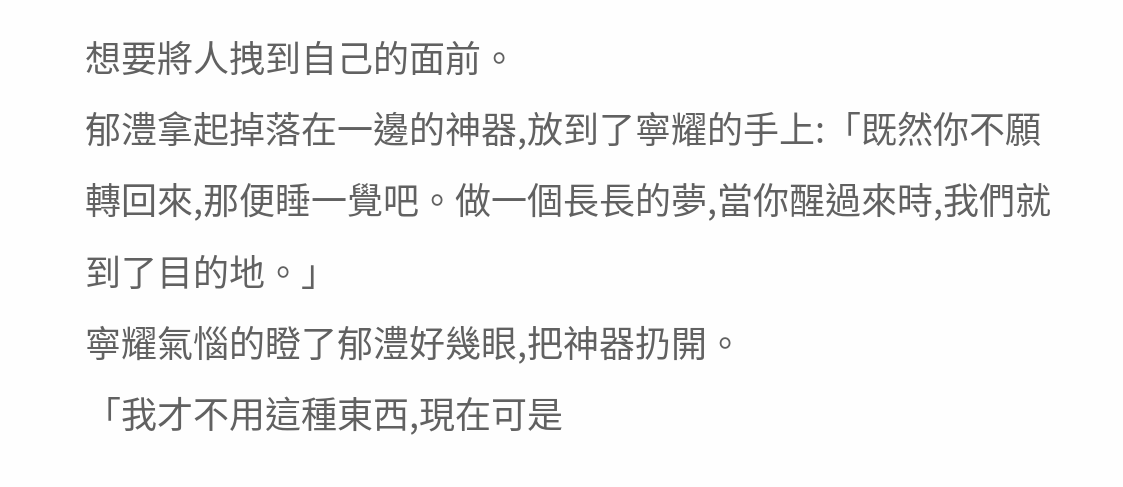想要將人拽到自己的面前。
郁澧拿起掉落在一邊的神器,放到了寧耀的手上:「既然你不願轉回來,那便睡一覺吧。做一個長長的夢,當你醒過來時,我們就到了目的地。」
寧耀氣惱的瞪了郁澧好幾眼,把神器扔開。
「我才不用這種東西,現在可是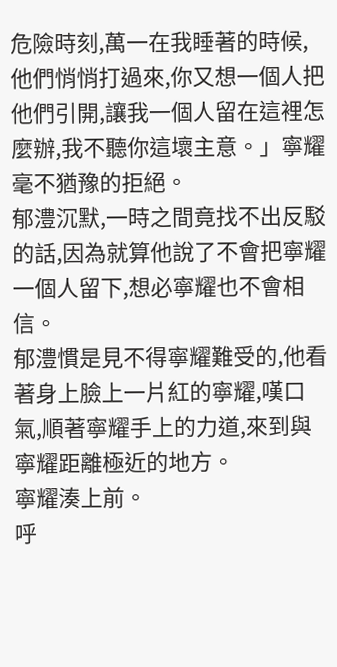危險時刻,萬一在我睡著的時候,他們悄悄打過來,你又想一個人把他們引開,讓我一個人留在這裡怎麼辦,我不聽你這壞主意。」寧耀毫不猶豫的拒絕。
郁澧沉默,一時之間竟找不出反駁的話,因為就算他說了不會把寧耀一個人留下,想必寧耀也不會相信。
郁澧慣是見不得寧耀難受的,他看著身上臉上一片紅的寧耀,嘆口氣,順著寧耀手上的力道,來到與寧耀距離極近的地方。
寧耀湊上前。
呼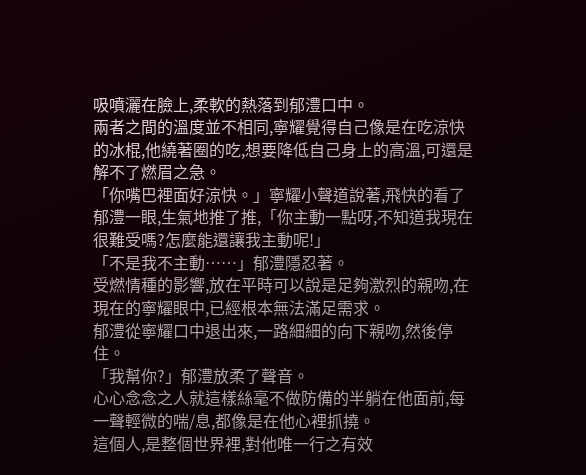吸噴灑在臉上,柔軟的熱落到郁澧口中。
兩者之間的溫度並不相同,寧耀覺得自己像是在吃涼快的冰棍,他繞著圈的吃,想要降低自己身上的高溫,可還是解不了燃眉之急。
「你嘴巴裡面好涼快。」寧耀小聲道說著,飛快的看了郁澧一眼,生氣地推了推,「你主動一點呀,不知道我現在很難受嗎?怎麼能還讓我主動呢!」
「不是我不主動……」郁澧隱忍著。
受燃情種的影響,放在平時可以說是足夠激烈的親吻,在現在的寧耀眼中,已經根本無法滿足需求。
郁澧從寧耀口中退出來,一路細細的向下親吻,然後停住。
「我幫你?」郁澧放柔了聲音。
心心念念之人就這樣絲毫不做防備的半躺在他面前,每一聲輕微的喘/息,都像是在他心裡抓撓。
這個人,是整個世界裡,對他唯一行之有效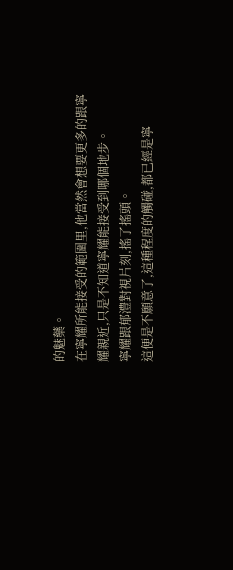的魅藥。
在寧耀所能接受的範圍里,他當然會想要更多的跟寧耀親近,只是不知道寧耀能接受到哪個地步。
寧耀跟郁澧對視片刻,搖了搖頭。
這便是不願意了,這種程度的觸碰,都已經是寧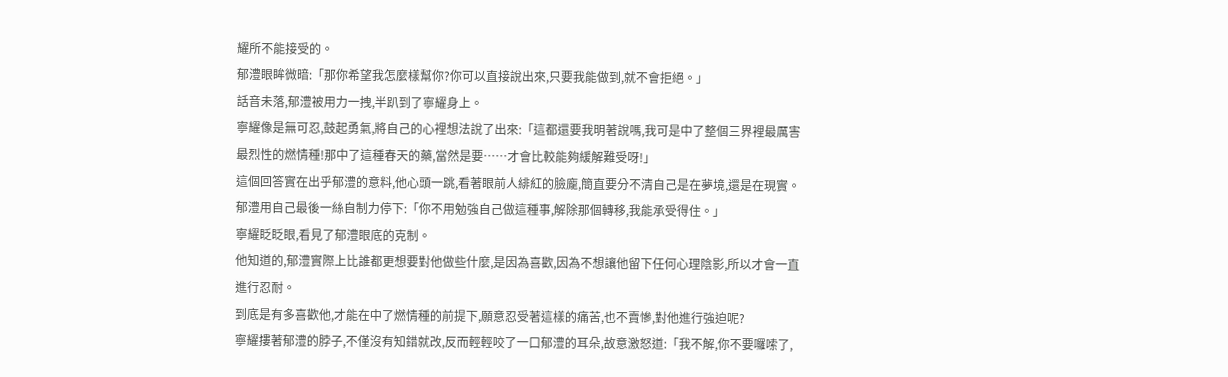耀所不能接受的。
郁澧眼眸微暗:「那你希望我怎麼樣幫你?你可以直接說出來,只要我能做到,就不會拒絕。」
話音未落,郁澧被用力一拽,半趴到了寧耀身上。
寧耀像是無可忍,鼓起勇氣,將自己的心裡想法說了出來:「這都還要我明著說嗎,我可是中了整個三界裡最厲害最烈性的燃情種!那中了這種春天的藥,當然是要……才會比較能夠緩解難受呀!」
這個回答實在出乎郁澧的意料,他心頭一跳,看著眼前人緋紅的臉龐,簡直要分不清自己是在夢境,還是在現實。
郁澧用自己最後一絲自制力停下:「你不用勉強自己做這種事,解除那個轉移,我能承受得住。」
寧耀眨眨眼,看見了郁澧眼底的克制。
他知道的,郁澧實際上比誰都更想要對他做些什麼,是因為喜歡,因為不想讓他留下任何心理陰影,所以才會一直進行忍耐。
到底是有多喜歡他,才能在中了燃情種的前提下,願意忍受著這樣的痛苦,也不賣慘,對他進行強迫呢?
寧耀摟著郁澧的脖子,不僅沒有知錯就改,反而輕輕咬了一口郁澧的耳朵,故意激怒道:「我不解,你不要囉嗦了,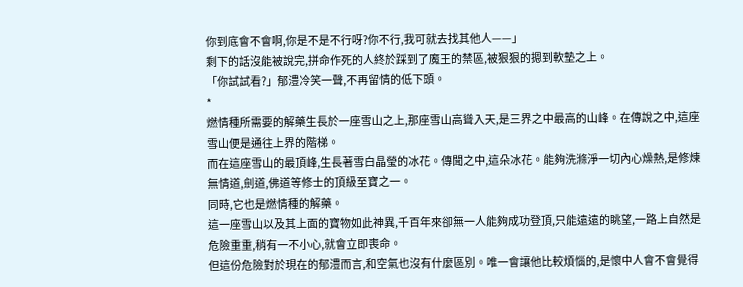你到底會不會啊,你是不是不行呀?你不行,我可就去找其他人——」
剩下的話沒能被說完,拼命作死的人終於踩到了魔王的禁區,被狠狠的摁到軟墊之上。
「你試試看?」郁澧冷笑一聲,不再留情的低下頭。
*
燃情種所需要的解藥生長於一座雪山之上,那座雪山高聳入天,是三界之中最高的山峰。在傳說之中,這座雪山便是通往上界的階梯。
而在這座雪山的最頂峰,生長著雪白晶瑩的冰花。傳聞之中,這朵冰花。能夠洗滌淨一切內心燥熱,是修煉無情道,劍道,佛道等修士的頂級至寶之一。
同時,它也是燃情種的解藥。
這一座雪山以及其上面的寶物如此神異,千百年來卻無一人能夠成功登頂,只能遠遠的眺望,一路上自然是危險重重,稍有一不小心,就會立即喪命。
但這份危險對於現在的郁澧而言,和空氣也沒有什麼區別。唯一會讓他比較煩惱的,是懷中人會不會覺得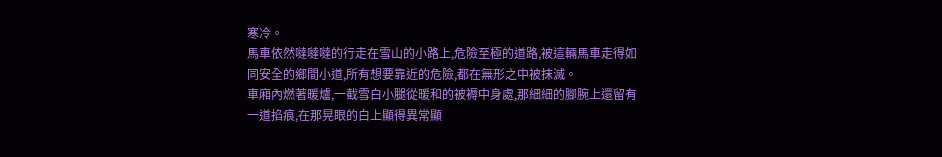寒冷。
馬車依然噠噠噠的行走在雪山的小路上,危險至極的道路,被這輛馬車走得如同安全的鄉間小道,所有想要靠近的危險,都在無形之中被抹滅。
車廂內燃著暖爐,一截雪白小腿從暖和的被褥中身處,那細細的腳腕上還留有一道掐痕,在那晃眼的白上顯得異常顯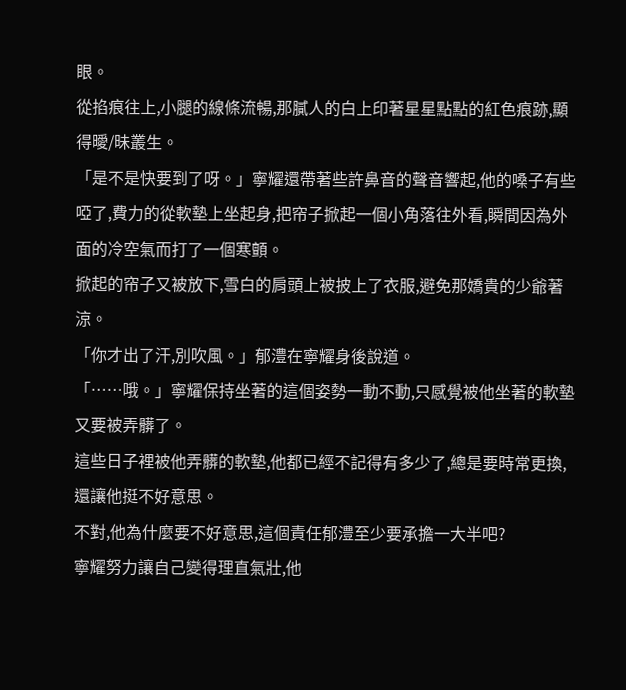眼。
從掐痕往上,小腿的線條流暢,那膩人的白上印著星星點點的紅色痕跡,顯得曖/昧叢生。
「是不是快要到了呀。」寧耀還帶著些許鼻音的聲音響起,他的嗓子有些啞了,費力的從軟墊上坐起身,把帘子掀起一個小角落往外看,瞬間因為外面的冷空氣而打了一個寒顫。
掀起的帘子又被放下,雪白的肩頭上被披上了衣服,避免那嬌貴的少爺著涼。
「你才出了汗,別吹風。」郁澧在寧耀身後說道。
「……哦。」寧耀保持坐著的這個姿勢一動不動,只感覺被他坐著的軟墊又要被弄髒了。
這些日子裡被他弄髒的軟墊,他都已經不記得有多少了,總是要時常更換,還讓他挺不好意思。
不對,他為什麼要不好意思,這個責任郁澧至少要承擔一大半吧?
寧耀努力讓自己變得理直氣壯,他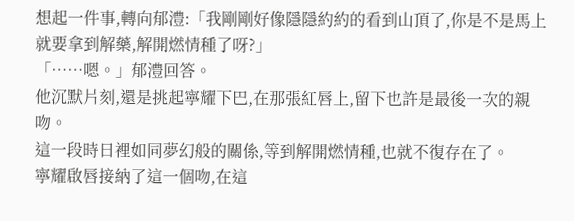想起一件事,轉向郁澧:「我剛剛好像隱隱約約的看到山頂了,你是不是馬上就要拿到解藥,解開燃情種了呀?」
「……嗯。」郁澧回答。
他沉默片刻,還是挑起寧耀下巴,在那張紅唇上,留下也許是最後一次的親吻。
這一段時日裡如同夢幻般的關係,等到解開燃情種,也就不復存在了。
寧耀啟唇接納了這一個吻,在這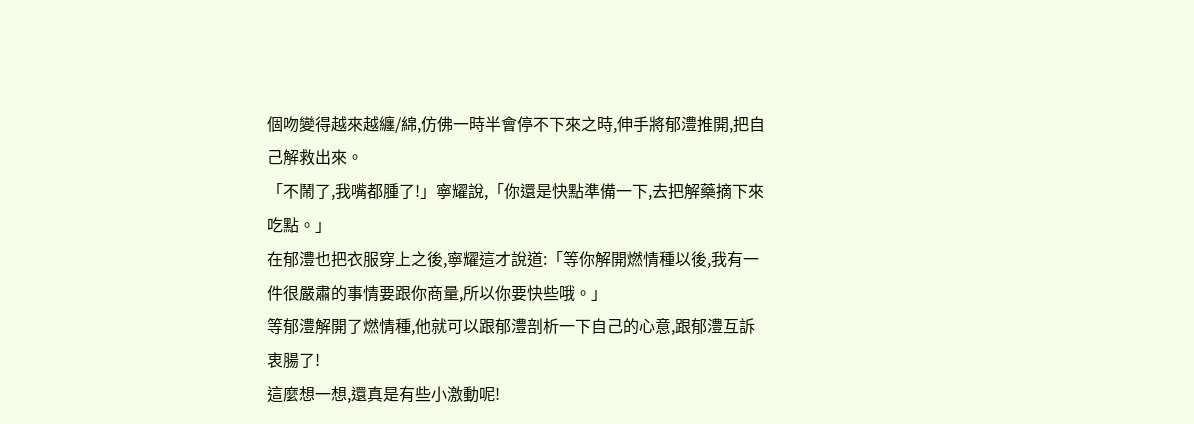個吻變得越來越纏/綿,仿佛一時半會停不下來之時,伸手將郁澧推開,把自己解救出來。
「不鬧了,我嘴都腫了!」寧耀說,「你還是快點準備一下,去把解藥摘下來吃點。」
在郁澧也把衣服穿上之後,寧耀這才說道:「等你解開燃情種以後,我有一件很嚴肅的事情要跟你商量,所以你要快些哦。」
等郁澧解開了燃情種,他就可以跟郁澧剖析一下自己的心意,跟郁澧互訴衷腸了!
這麼想一想,還真是有些小激動呢!